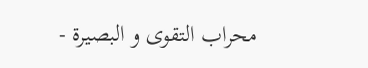محراب التقوى و البصيرة -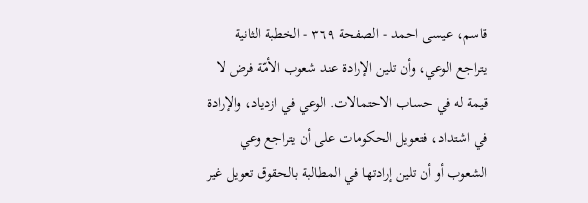قاسم، عيسى احمد - الصفحة ٣٦٩ - الخطبة الثانية
يتراجع الوعي، وأن تلين الإرادة عند شعوب الأمّة فرض لا قيمة له في حساب الاحتمالات. الوعي في ازدياد، والإرادة في اشتداد، فتعويل الحكومات على أن يتراجع وعي الشعوب أو أن تلين إرادتها في المطالبة بالحقوق تعويل غير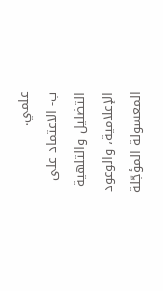علمي.
ب- الاعتماد على التضليل والتلهية الإعلامية، والوعود المعسولة المؤجّلة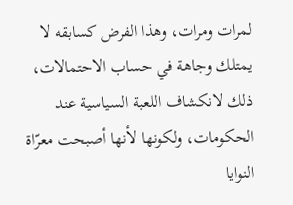لمرات ومرات، وهذا الفرض كسابقه لا يمتلك وجاهة في حساب الاحتمالات، ذلك لانكشاف اللعبة السياسية عند الحكومات، ولكونها لأنها أصبحت معرّاة النوايا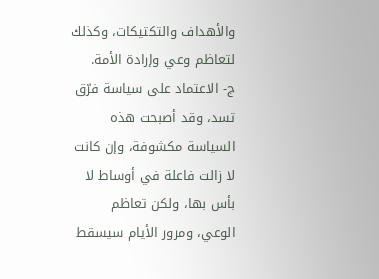والأهداف والتكتيكات، وكذلك لتعاظم وعي وإرادة الأمة.
ج- الاعتماد على سياسة فرّق تسد، وقد أصبحت هذه السياسة مكشوفة، وإن كانت لا زالت فاعلة في أوساط لا بأس بها، ولكن تعاظم الوعي، ومرور الأيام سيسقط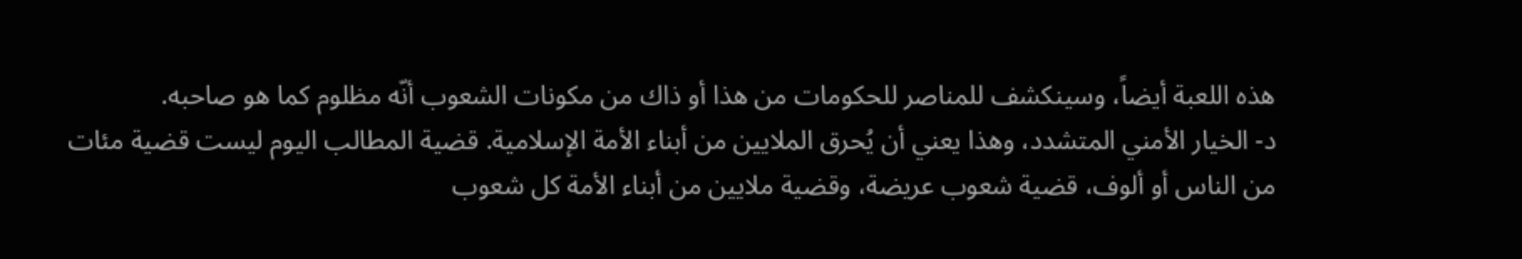هذه اللعبة أيضاً، وسينكشف للمناصر للحكومات من هذا أو ذاك من مكونات الشعوب أنّه مظلوم كما هو صاحبه.
د- الخيار الأمني المتشدد، وهذا يعني أن يُحرق الملايين من أبناء الأمة الإسلامية. قضية المطالب اليوم ليست قضية مئات من الناس أو ألوف، قضية شعوب عريضة، وقضية ملايين من أبناء الأمة كل شعوب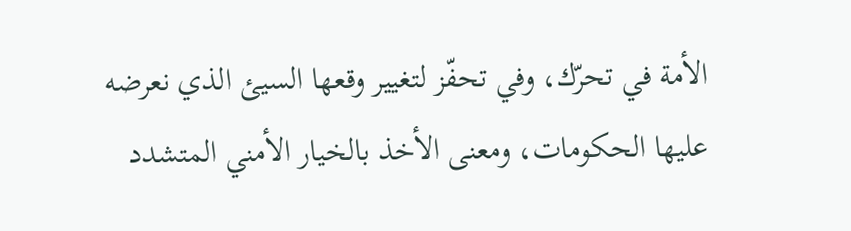الأمة في تحرّك، وفي تحفّز لتغيير وقعها السيئ الذي نعرضه عليها الحكومات، ومعنى الأخذ بالخيار الأمني المتشدد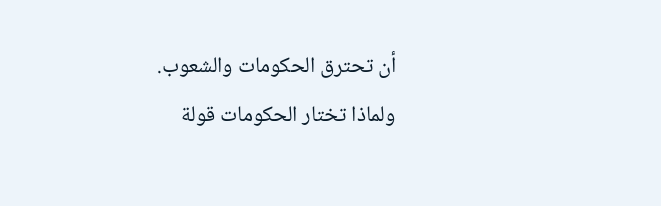أن تحترق الحكومات والشعوب.
ولماذا تختار الحكومات قولة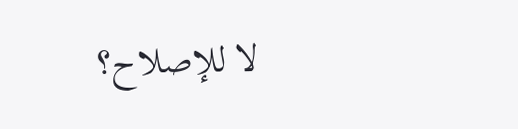لا للإصلاح؟